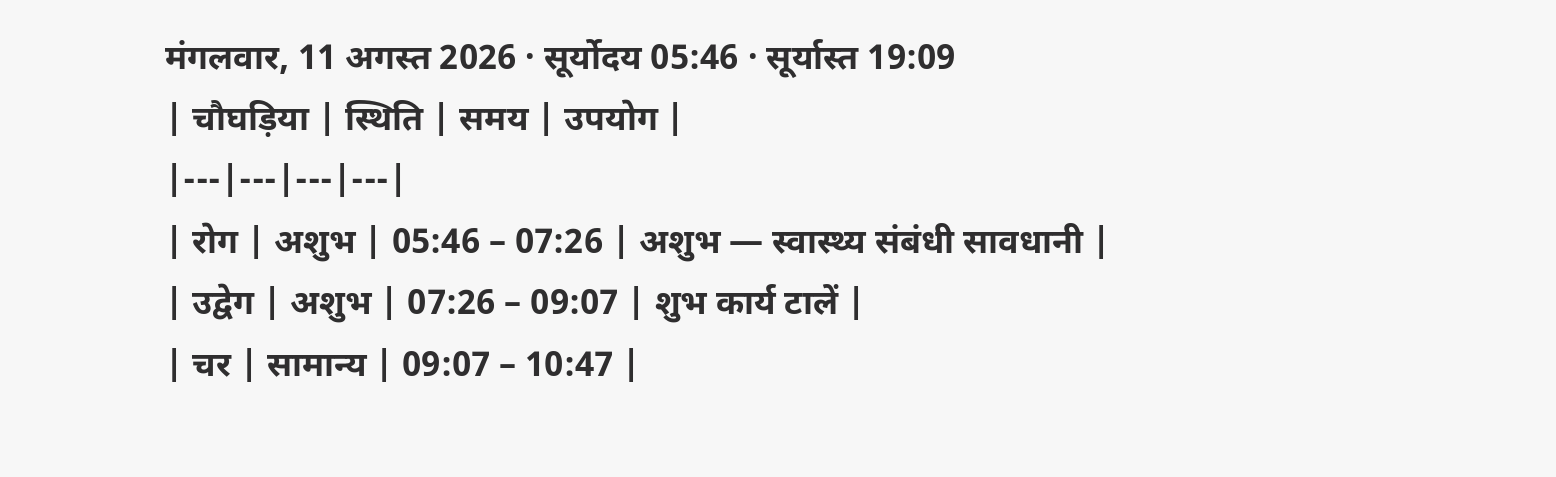मंगलवार, 11 अगस्त 2026 · सूर्योदय 05:46 · सूर्यास्त 19:09
| चौघड़िया | स्थिति | समय | उपयोग |
|---|---|---|---|
| रोग | अशुभ | 05:46 – 07:26 | अशुभ — स्वास्थ्य संबंधी सावधानी |
| उद्वेग | अशुभ | 07:26 – 09:07 | शुभ कार्य टालें |
| चर | सामान्य | 09:07 – 10:47 |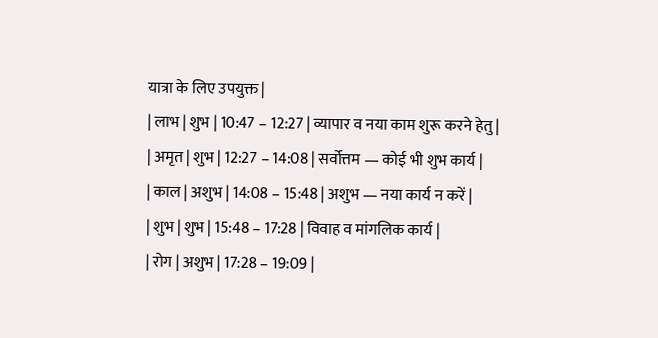यात्रा के लिए उपयुक्त |
| लाभ | शुभ | 10:47 – 12:27 | व्यापार व नया काम शुरू करने हेतु |
| अमृत | शुभ | 12:27 – 14:08 | सर्वोत्तम — कोई भी शुभ कार्य |
| काल | अशुभ | 14:08 – 15:48 | अशुभ — नया कार्य न करें |
| शुभ | शुभ | 15:48 – 17:28 | विवाह व मांगलिक कार्य |
| रोग | अशुभ | 17:28 – 19:09 |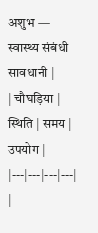अशुभ — स्वास्थ्य संबंधी सावधानी |
| चौघड़िया | स्थिति | समय | उपयोग |
|---|---|---|---|
|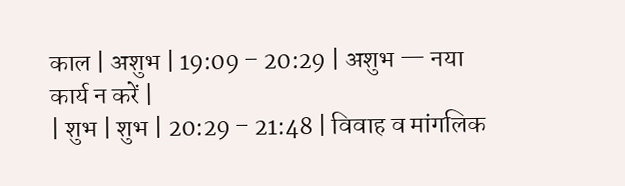काल | अशुभ | 19:09 – 20:29 | अशुभ — नया कार्य न करें |
| शुभ | शुभ | 20:29 – 21:48 | विवाह व मांगलिक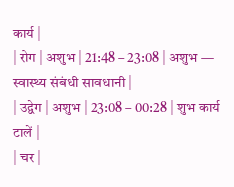कार्य |
| रोग | अशुभ | 21:48 – 23:08 | अशुभ — स्वास्थ्य संबंधी सावधानी |
| उद्वेग | अशुभ | 23:08 – 00:28 | शुभ कार्य टालें |
| चर |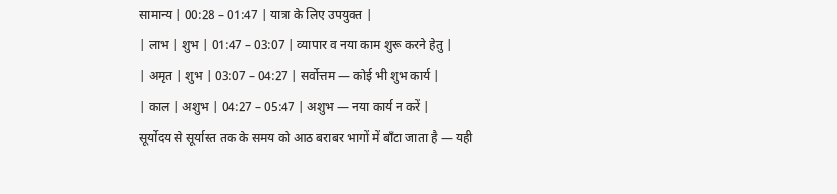सामान्य | 00:28 – 01:47 | यात्रा के लिए उपयुक्त |
| लाभ | शुभ | 01:47 – 03:07 | व्यापार व नया काम शुरू करने हेतु |
| अमृत | शुभ | 03:07 – 04:27 | सर्वोत्तम — कोई भी शुभ कार्य |
| काल | अशुभ | 04:27 – 05:47 | अशुभ — नया कार्य न करें |
सूर्योदय से सूर्यास्त तक के समय को आठ बराबर भागों में बाँटा जाता है — यही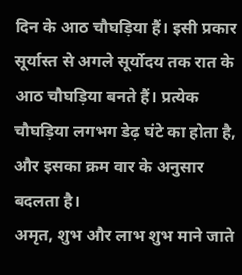दिन के आठ चौघड़िया हैं। इसी प्रकार सूर्यास्त से अगले सूर्योदय तक रात के आठ चौघड़िया बनते हैं। प्रत्येक चौघड़िया लगभग डेढ़ घंटे का होता है, और इसका क्रम वार के अनुसार बदलता है।
अमृत, शुभ और लाभ शुभ माने जाते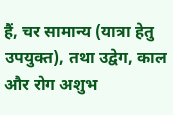हैं, चर सामान्य (यात्रा हेतु उपयुक्त), तथा उद्वेग, काल और रोग अशुभ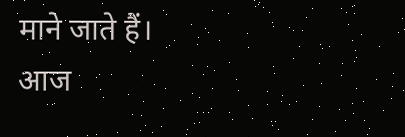माने जाते हैं।
आज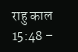राहु काल 15:48 –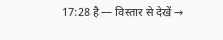17:28 है — विस्तार से देखें →